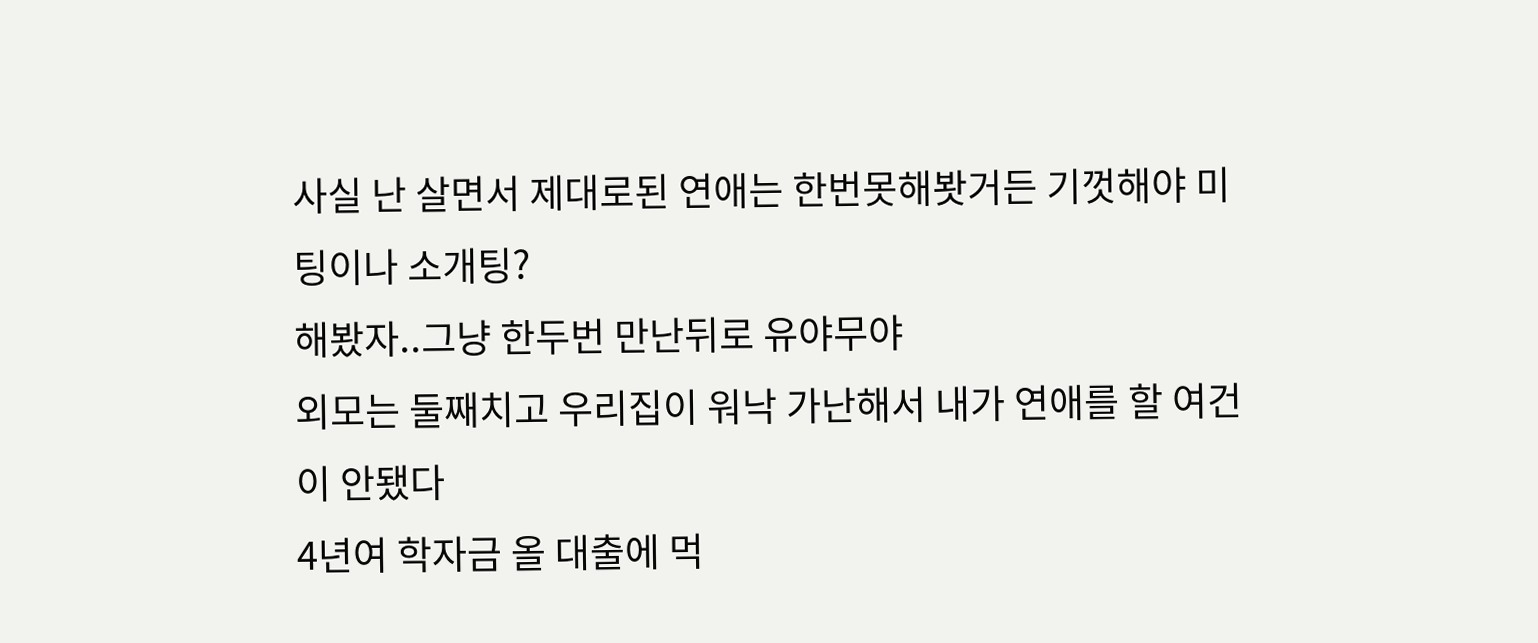사실 난 살면서 제대로된 연애는 한번못해봣거든 기껏해야 미팅이나 소개팅?
해봤자..그냥 한두번 만난뒤로 유야무야
외모는 둘째치고 우리집이 워낙 가난해서 내가 연애를 할 여건이 안됐다
4년여 학자금 올 대출에 먹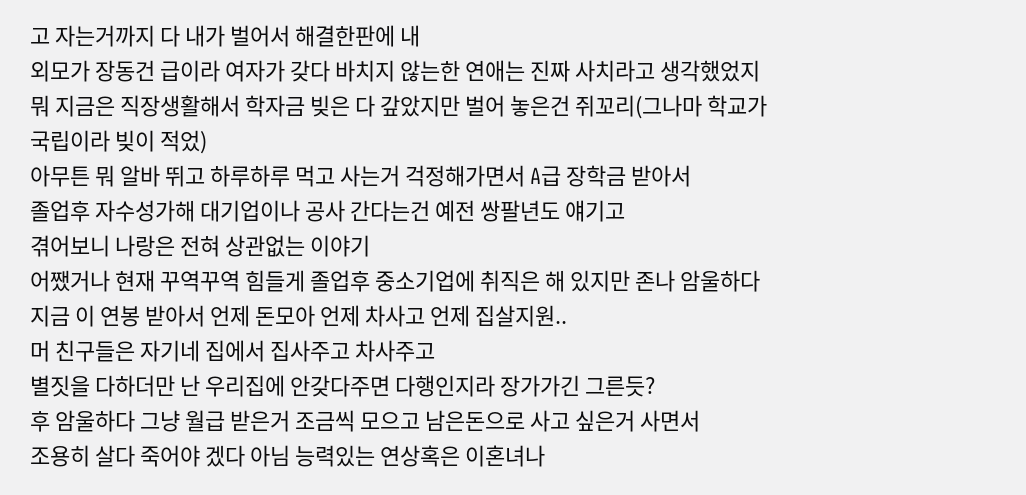고 자는거까지 다 내가 벌어서 해결한판에 내
외모가 장동건 급이라 여자가 갖다 바치지 않는한 연애는 진짜 사치라고 생각했었지
뭐 지금은 직장생활해서 학자금 빚은 다 갚았지만 벌어 놓은건 쥐꼬리(그나마 학교가 국립이라 빚이 적었)
아무튼 뭐 알바 뛰고 하루하루 먹고 사는거 걱정해가면서 A급 장학금 받아서
졸업후 자수성가해 대기업이나 공사 간다는건 예전 쌍팔년도 얘기고
겪어보니 나랑은 전혀 상관없는 이야기
어쨌거나 현재 꾸역꾸역 힘들게 졸업후 중소기업에 취직은 해 있지만 존나 암울하다
지금 이 연봉 받아서 언제 돈모아 언제 차사고 언제 집살지원..
머 친구들은 자기네 집에서 집사주고 차사주고
별짓을 다하더만 난 우리집에 안갖다주면 다행인지라 장가가긴 그른듯?
후 암울하다 그냥 월급 받은거 조금씩 모으고 남은돈으로 사고 싶은거 사면서
조용히 살다 죽어야 겠다 아님 능력있는 연상혹은 이혼녀나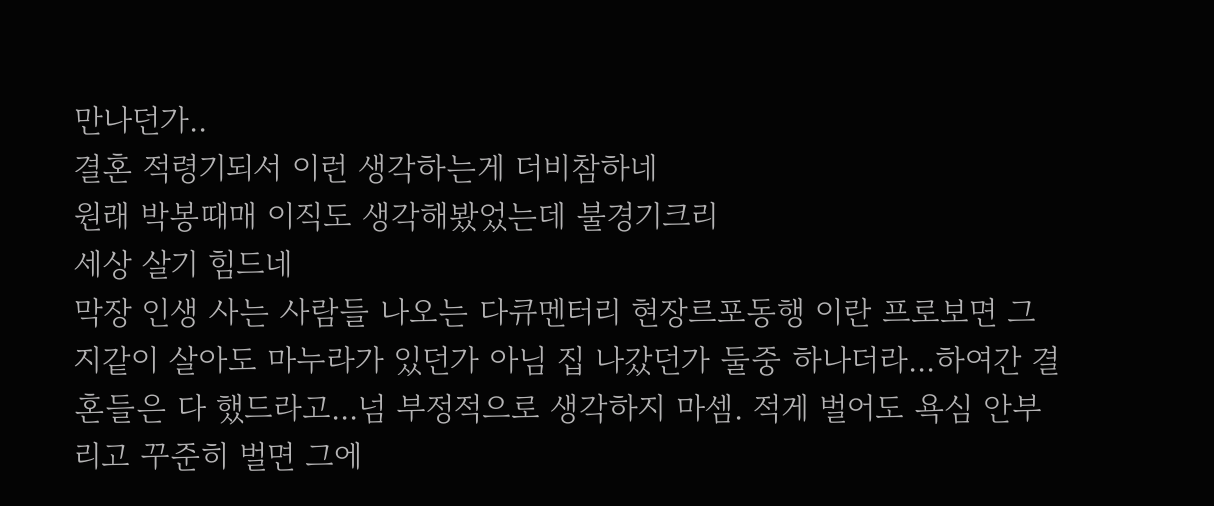만나던가..
결혼 적령기되서 이런 생각하는게 더비참하네
원래 박봉때매 이직도 생각해봤었는데 불경기크리
세상 살기 힘드네
막장 인생 사는 사람들 나오는 다큐멘터리 현장르포동행 이란 프로보면 그지같이 살아도 마누라가 있던가 아님 집 나갔던가 둘중 하나더라...하여간 결혼들은 다 했드라고...넘 부정적으로 생각하지 마셈. 적게 벌어도 욕심 안부리고 꾸준히 벌면 그에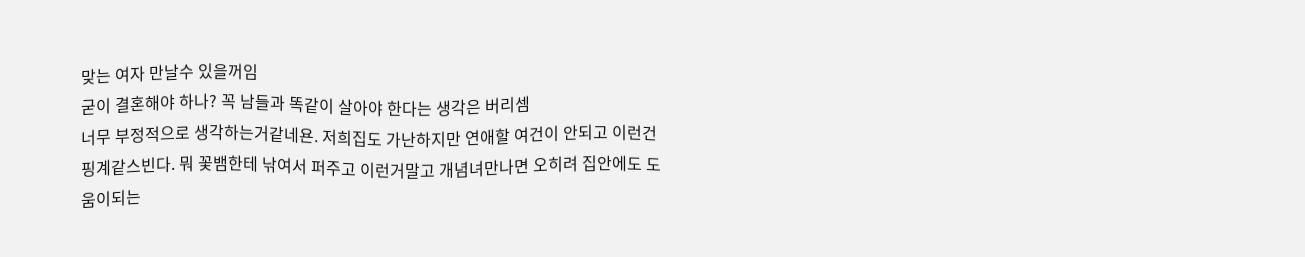맞는 여자 만날수 있을꺼임
굳이 결혼해야 하나? 꼭 남들과 똑같이 살아야 한다는 생각은 버리셈
너무 부정적으로 생각하는거같네욘. 저희집도 가난하지만 연애할 여건이 안되고 이런건 핑계같스빈다. 뭐 꽃뱀한테 낚여서 퍼주고 이런거말고 개념녀만나면 오히려 집안에도 도움이되는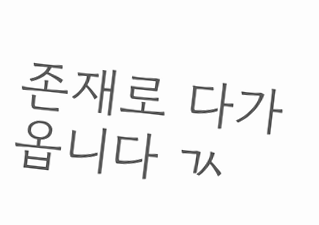존재로 다가옵니다 ㄳ